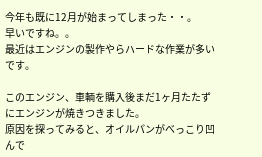今年も既に12月が始まってしまった・・。
早いですね。。
最近はエンジンの製作やらハードな作業が多いです。

このエンジン、車輌を購入後まだ1ヶ月たたずにエンジンが焼きつきました。
原因を探ってみると、オイルパンがべっこり凹んで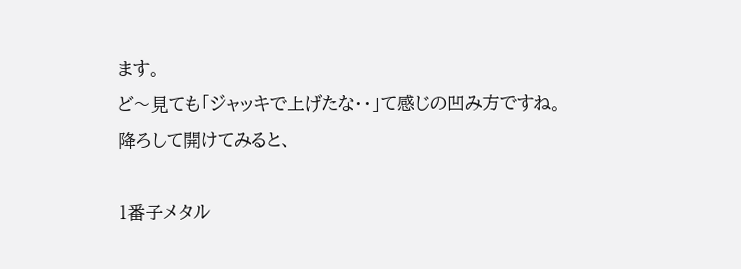ます。
ど〜見ても「ジャッキで上げたな・・」て感じの凹み方ですね。
降ろして開けてみると、

1番子メタル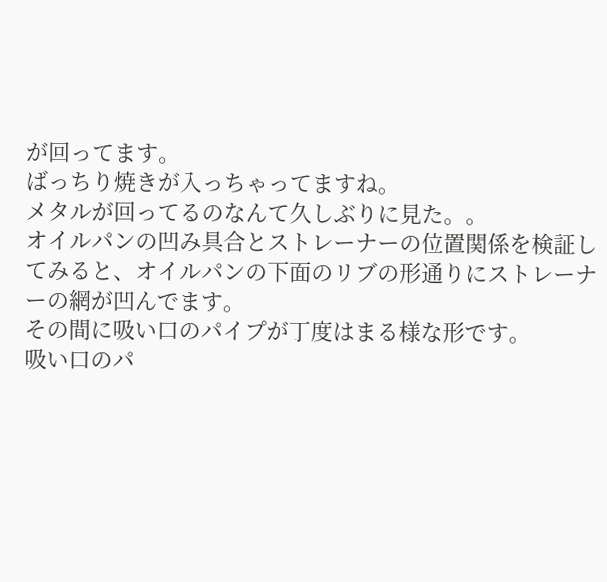が回ってます。
ばっちり焼きが入っちゃってますね。
メタルが回ってるのなんて久しぶりに見た。。
オイルパンの凹み具合とストレーナーの位置関係を検証してみると、オイルパンの下面のリブの形通りにストレーナーの網が凹んでます。
その間に吸い口のパイプが丁度はまる様な形です。
吸い口のパ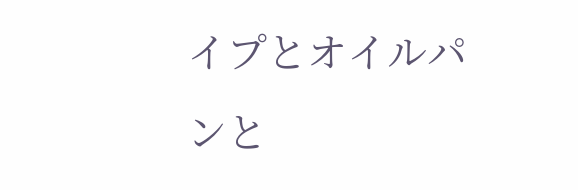イプとオイルパンと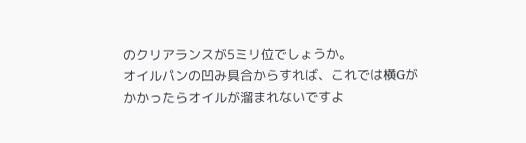のクリアランスが5ミリ位でしょうか。
オイルパンの凹み具合からすれば、これでは横Gがかかったらオイルが溜まれないですよ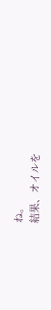ね。
結果、オイルを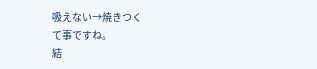吸えない→焼きつく
て事ですね。
結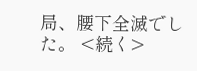局、腰下全滅でした。 <続く>